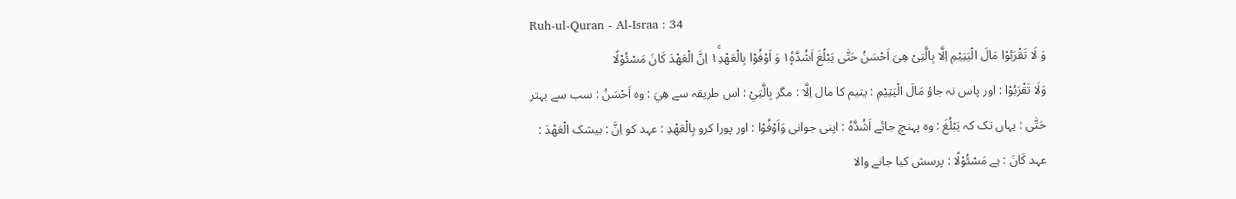Ruh-ul-Quran - Al-Israa : 34
وَ لَا تَقْرَبُوْا مَالَ الْیَتِیْمِ اِلَّا بِالَّتِیْ هِیَ اَحْسَنُ حَتّٰى یَبْلُغَ اَشُدَّهٗ١۪ وَ اَوْفُوْا بِالْعَهْدِ١ۚ اِنَّ الْعَهْدَ كَانَ مَسْئُوْلًا
وَلَا تَقْرَبُوْا : اور پاس نہ جاؤ مَالَ الْيَتِيْمِ : یتیم کا مال اِلَّا : مگر بِالَّتِيْ : اس طریقہ سے ھِيَ : وہ اَحْسَنُ : سب سے بہتر حَتّٰى : یہاں تک کہ يَبْلُغَ : وہ پہنچ جائے اَشُدَّهٗ : اپنی جوانی وَاَوْفُوْا : اور پورا کرو بِالْعَهْدِ : عہد کو اِنَّ : بیشک الْعَهْدَ : عہد كَانَ : ہے مَسْئُوْلًا : پرسش کیا جانے والا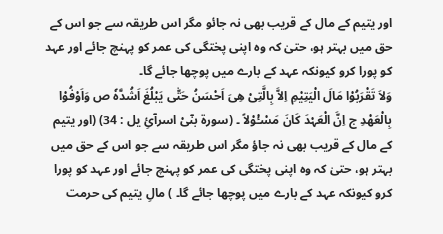اور یتیم کے مال کے قریب بھی نہ جائو مگر اس طریقہ سے جو اس کے حق میں بہتر ہو، حتیٰ کہ وہ اپنی پختگی کی عمر کو پہنچ جائے اور عہد کو پورا کرو کیونکہ عہد کے بارے میں پوچھا جائے گا۔
وَلاَ تَقْرَبُوْا مَالَ الْیَتِیْمِ اِلاَّ بِالَّتِیْ ھِیَ اَحْسَنُ حَتّٰی یَبْلُغَ اَشُدَّہٗ ص وَاَوْفُوْا بِالْعَھْدِ ج اِنَّ الْعَہْدَ کَانَ مَسْـْٔوْلاً ۔ (سورۃ بنٓیْ اسرآئِ یل : 34) (اور یتیم کے مال کے قریب بھی نہ جاؤ مگر اس طریقہ سے جو اس کے حق میں بہتر ہو، حتیٰ کہ وہ اپنی پختگی کی عمر کو پہنچ جائے اور عہد کو پورا کرو کیونکہ عہد کے بارے میں پوچھا جائے گا۔ ) مالِ یتیم کی حرمت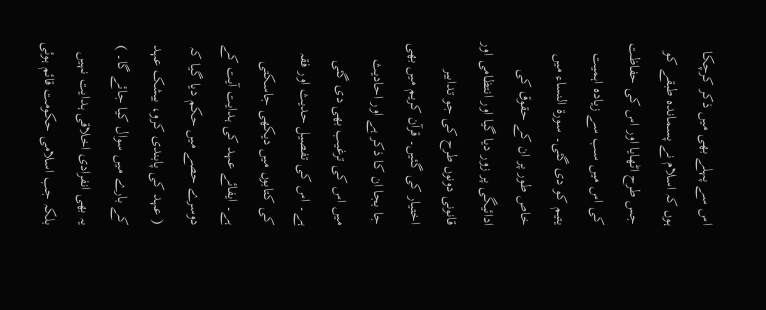اس سے پہلے بھی میں ذکر کرچکا ہوں کہ اسلام نے پسماندہ طبقے کو جس طرح اٹھایا اور اس کی حفاظت کی اس میں سب سے زیادہ اہمیت یتیم کو دی گئی۔ سورة النساء میں خاص طور پر ان کے حقوق کی ادائیگی پر زور دیا گیا اور انتظامی اور قانونی دونوں طرح کی جو تدابیر اختیار کی گئیں۔ قرآن کریم میں بھی جا بجا ان کا ذکر ہے اور احادیث میں اس کی ترغیب بھی دی گئی ہے۔ اس کی تفصیل حدیث اور فقہ کی کتابوں میں دیکھی جاسکتی ہے۔ ایفائے عہد کی ہدایت آیت کے دوسرے حصے میں حکم دیا گیا کہ ( عہد کی پابندی کرو، بیشک عہد کے بارے میں سوال کیا جائے گا۔ ) یہ بھی انفرادی اخلاقی ہدایت نہیں بلکہ جب اسلامی حکومت قائم ہوئی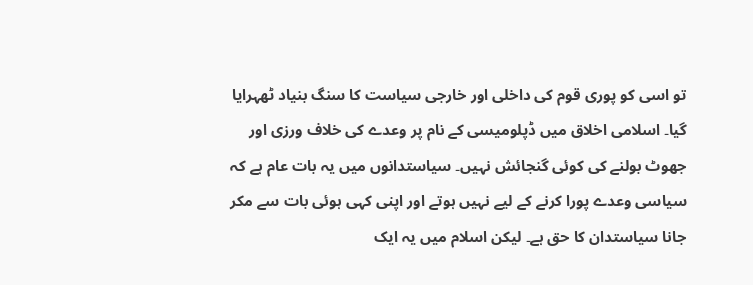تو اسی کو پوری قوم کی داخلی اور خارجی سیاست کا سنگ بنیاد ٹھہرایا گیا۔ اسلامی اخلاق میں ڈپلومیسی کے نام پر وعدے کی خلاف ورزی اور جھوٹ بولنے کی کوئی گنجائش نہیں۔ سیاستدانوں میں یہ بات عام ہے کہ سیاسی وعدے پورا کرنے کے لیے نہیں ہوتے اور اپنی کہی ہوئی بات سے مکر جانا سیاستدان کا حق ہے۔ لیکن اسلام میں یہ ایک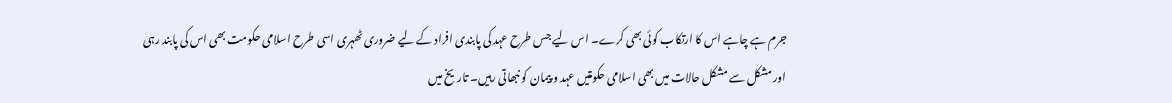جرم ہے چاہے اس کا ارتکاب کوئی بھی کرے۔ اس لیے جس طرح عہد کی پابندی افراد کے لیے ضروری ٹھہری اسی طرح اسلامی حکومت بھی اس کی پابند رہی اور مشکل سے مشکل حالات میں بھی اسلامی حکومتیں عہد و پیمان کو نبھاتی رہیں۔ تاریخ میں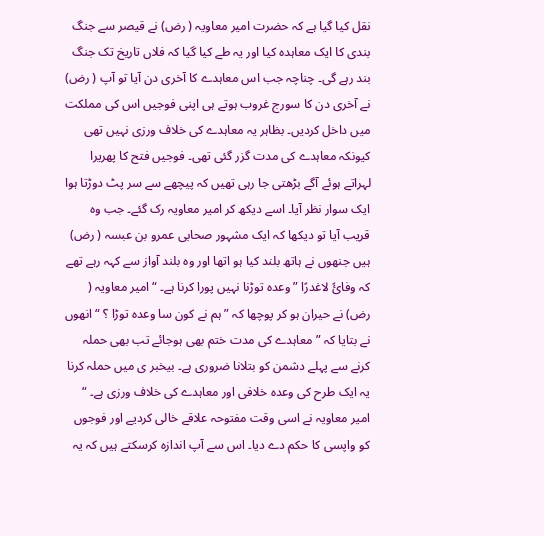نقل کیا گیا ہے کہ حضرت امیر معاویہ ( رض) نے قیصر سے جنگ بندی کا ایک معاہدہ کیا اور یہ طے کیا گیا کہ فلاں تاریخ تک جنگ بند رہے گی۔ چناچہ جب اس معاہدے کا آخری دن آیا تو آپ ( رض) نے آخری دن کا سورج غروب ہوتے ہی اپنی فوجیں اس کی مملکت میں داخل کردیں۔ بظاہر یہ معاہدے کی خلاف ورزی نہیں تھی کیونکہ معاہدے کی مدت گزر گئی تھی۔ فوجیں فتح کا پھریرا لہراتے ہوئے آگے بڑھتی جا رہی تھیں کہ پیچھے سے سر پٹ دوڑتا ہوا ایک سوار نظر آیا۔ اسے دیکھ کر امیر معاویہ رک گئے۔ جب وہ قریب آیا تو دیکھا کہ ایک مشہور صحابی عمرو بن عبسہ ( رض) ہیں جنھوں نے ہاتھ بلند کیا ہو اتھا اور وہ بلند آواز سے کہہ رہے تھے کہ وفائً لاغدرًا ” وعدہ توڑنا نہیں پورا کرنا ہے۔ “ امیر معاویہ ( رض) نے حیران ہو کر پوچھا کہ ” ہم نے کون سا وعدہ توڑا ؟ “ انھوں نے بتایا کہ ” معاہدے کی مدت ختم بھی ہوجائے تب بھی حملہ کرنے سے پہلے دشمن کو بتلانا ضروری ہے۔ بیخبر ی میں حملہ کرنا یہ ایک طرح کی وعدہ خلافی اور معاہدے کی خلاف ورزی ہے۔ “ امیر معاویہ نے اسی وقت مفتوحہ علاقے خالی کردیے اور فوجوں کو واپسی کا حکم دے دیا۔ اس سے آپ اندازہ کرسکتے ہیں کہ یہ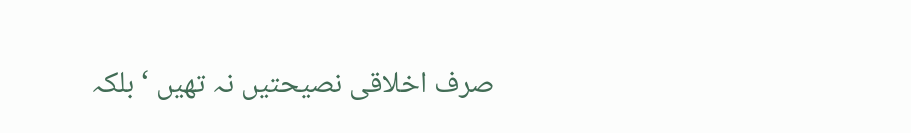صرف اخلاقی نصیحتیں نہ تھیں ‘ بلکہ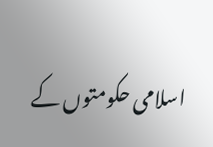اسلامی حکومتوں کے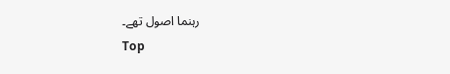رہنما اصول تھے۔
Top